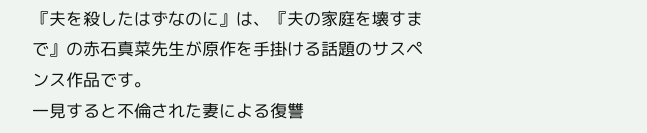『夫を殺したはずなのに』は、『夫の家庭を壊すまで』の赤石真菜先生が原作を手掛ける話題のサスペンス作品です。
一見すると不倫された妻による復讐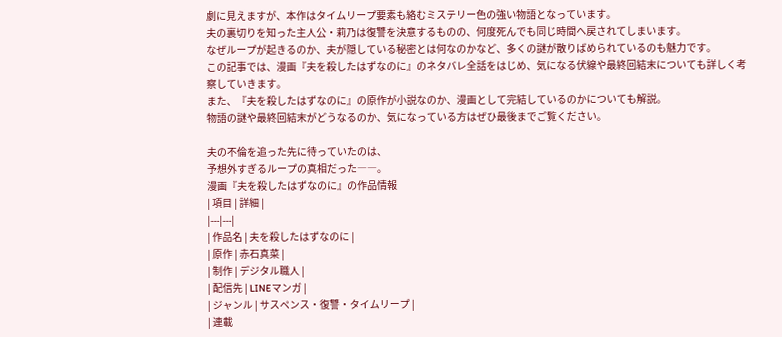劇に見えますが、本作はタイムリープ要素も絡むミステリー色の強い物語となっています。
夫の裏切りを知った主人公・莉乃は復讐を決意するものの、何度死んでも同じ時間へ戻されてしまいます。
なぜループが起きるのか、夫が隠している秘密とは何なのかなど、多くの謎が散りばめられているのも魅力です。
この記事では、漫画『夫を殺したはずなのに』のネタバレ全話をはじめ、気になる伏線や最終回結末についても詳しく考察していきます。
また、『夫を殺したはずなのに』の原作が小説なのか、漫画として完結しているのかについても解説。
物語の謎や最終回結末がどうなるのか、気になっている方はぜひ最後までご覧ください。

夫の不倫を追った先に待っていたのは、
予想外すぎるループの真相だった――。
漫画『夫を殺したはずなのに』の作品情報
| 項目 | 詳細 |
|---|---|
| 作品名 | 夫を殺したはずなのに |
| 原作 | 赤石真菜 |
| 制作 | デジタル職人 |
| 配信先 | LINEマンガ |
| ジャンル | サスペンス・復讐・タイムリープ |
| 連載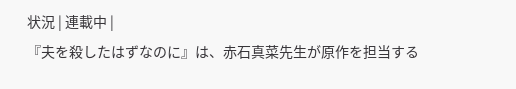状況 | 連載中 |
『夫を殺したはずなのに』は、赤石真菜先生が原作を担当する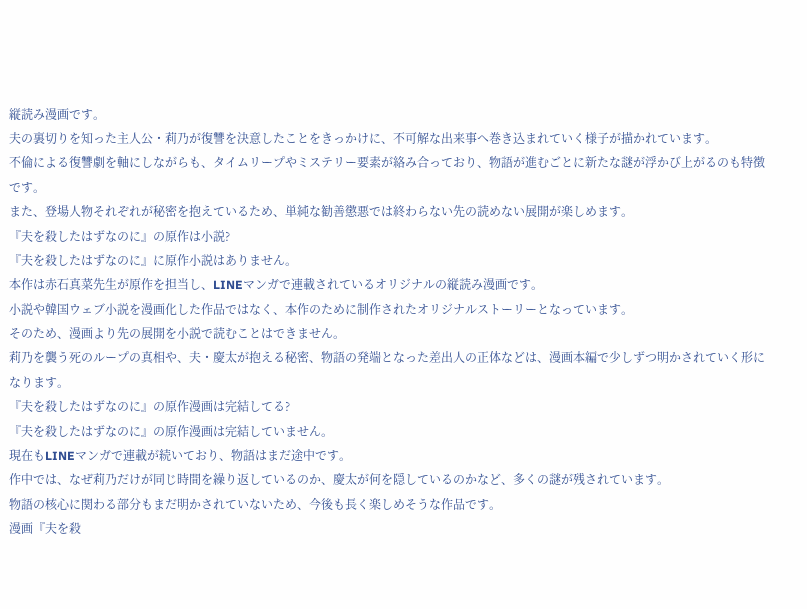縦読み漫画です。
夫の裏切りを知った主人公・莉乃が復讐を決意したことをきっかけに、不可解な出来事へ巻き込まれていく様子が描かれています。
不倫による復讐劇を軸にしながらも、タイムリープやミステリー要素が絡み合っており、物語が進むごとに新たな謎が浮かび上がるのも特徴です。
また、登場人物それぞれが秘密を抱えているため、単純な勧善懲悪では終わらない先の読めない展開が楽しめます。
『夫を殺したはずなのに』の原作は小説?
『夫を殺したはずなのに』に原作小説はありません。
本作は赤石真菜先生が原作を担当し、LINEマンガで連載されているオリジナルの縦読み漫画です。
小説や韓国ウェブ小説を漫画化した作品ではなく、本作のために制作されたオリジナルストーリーとなっています。
そのため、漫画より先の展開を小説で読むことはできません。
莉乃を襲う死のループの真相や、夫・慶太が抱える秘密、物語の発端となった差出人の正体などは、漫画本編で少しずつ明かされていく形になります。
『夫を殺したはずなのに』の原作漫画は完結してる?
『夫を殺したはずなのに』の原作漫画は完結していません。
現在もLINEマンガで連載が続いており、物語はまだ途中です。
作中では、なぜ莉乃だけが同じ時間を繰り返しているのか、慶太が何を隠しているのかなど、多くの謎が残されています。
物語の核心に関わる部分もまだ明かされていないため、今後も長く楽しめそうな作品です。
漫画『夫を殺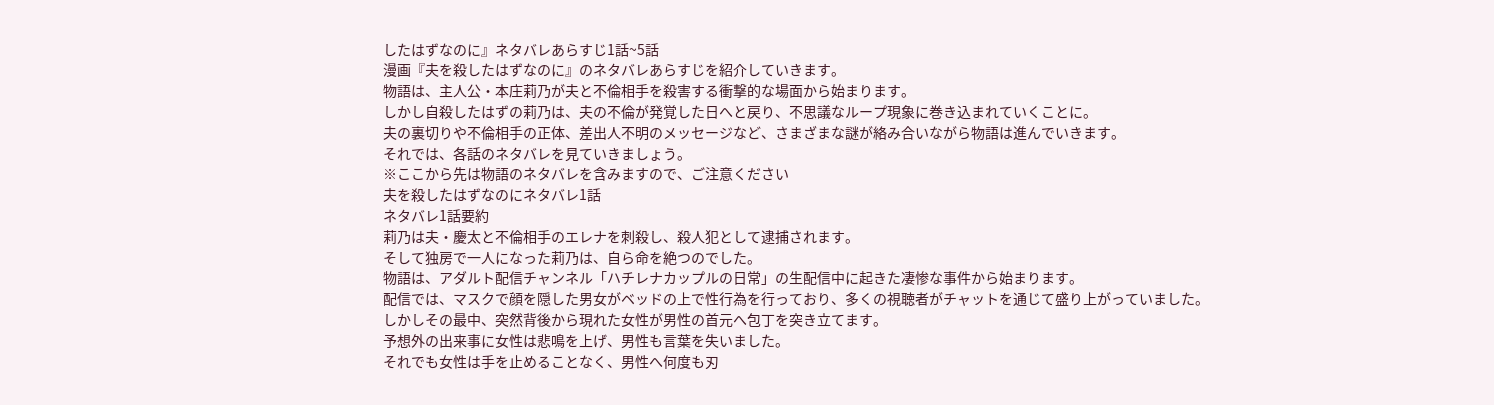したはずなのに』ネタバレあらすじ1話~5話
漫画『夫を殺したはずなのに』のネタバレあらすじを紹介していきます。
物語は、主人公・本庄莉乃が夫と不倫相手を殺害する衝撃的な場面から始まります。
しかし自殺したはずの莉乃は、夫の不倫が発覚した日へと戻り、不思議なループ現象に巻き込まれていくことに。
夫の裏切りや不倫相手の正体、差出人不明のメッセージなど、さまざまな謎が絡み合いながら物語は進んでいきます。
それでは、各話のネタバレを見ていきましょう。
※ここから先は物語のネタバレを含みますので、ご注意ください
夫を殺したはずなのにネタバレ1話
ネタバレ1話要約
莉乃は夫・慶太と不倫相手のエレナを刺殺し、殺人犯として逮捕されます。
そして独房で一人になった莉乃は、自ら命を絶つのでした。
物語は、アダルト配信チャンネル「ハチレナカップルの日常」の生配信中に起きた凄惨な事件から始まります。
配信では、マスクで顔を隠した男女がベッドの上で性行為を行っており、多くの視聴者がチャットを通じて盛り上がっていました。
しかしその最中、突然背後から現れた女性が男性の首元へ包丁を突き立てます。
予想外の出来事に女性は悲鳴を上げ、男性も言葉を失いました。
それでも女性は手を止めることなく、男性へ何度も刃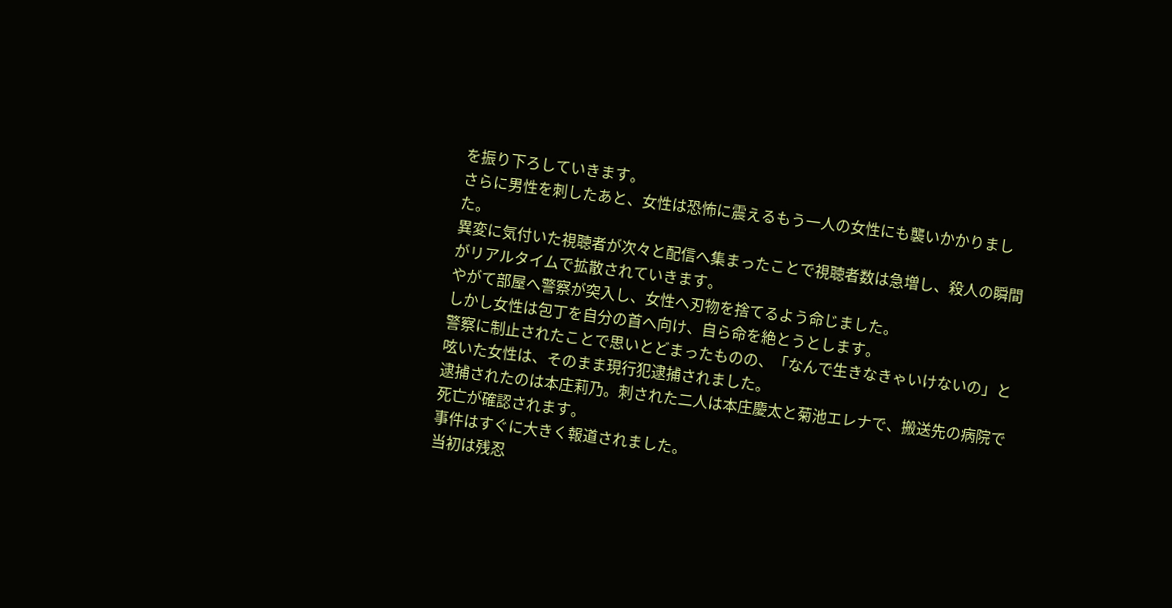を振り下ろしていきます。
さらに男性を刺したあと、女性は恐怖に震えるもう一人の女性にも襲いかかりました。
異変に気付いた視聴者が次々と配信へ集まったことで視聴者数は急増し、殺人の瞬間がリアルタイムで拡散されていきます。
やがて部屋へ警察が突入し、女性へ刃物を捨てるよう命じました。
しかし女性は包丁を自分の首へ向け、自ら命を絶とうとします。
警察に制止されたことで思いとどまったものの、「なんで生きなきゃいけないの」と呟いた女性は、そのまま現行犯逮捕されました。
逮捕されたのは本庄莉乃。刺された二人は本庄慶太と菊池エレナで、搬送先の病院で死亡が確認されます。
事件はすぐに大きく報道されました。
当初は残忍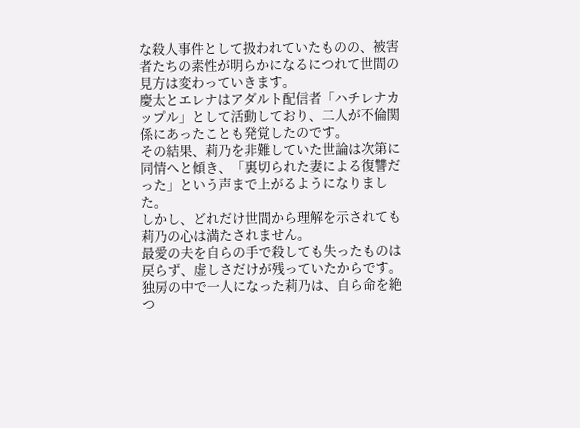な殺人事件として扱われていたものの、被害者たちの素性が明らかになるにつれて世間の見方は変わっていきます。
慶太とエレナはアダルト配信者「ハチレナカップル」として活動しており、二人が不倫関係にあったことも発覚したのです。
その結果、莉乃を非難していた世論は次第に同情へと傾き、「裏切られた妻による復讐だった」という声まで上がるようになりました。
しかし、どれだけ世間から理解を示されても莉乃の心は満たされません。
最愛の夫を自らの手で殺しても失ったものは戻らず、虚しさだけが残っていたからです。
独房の中で一人になった莉乃は、自ら命を絶つ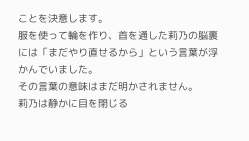ことを決意します。
服を使って輪を作り、首を通した莉乃の脳裏には「まだやり直せるから」という言葉が浮かんでいました。
その言葉の意味はまだ明かされません。
莉乃は静かに目を閉じる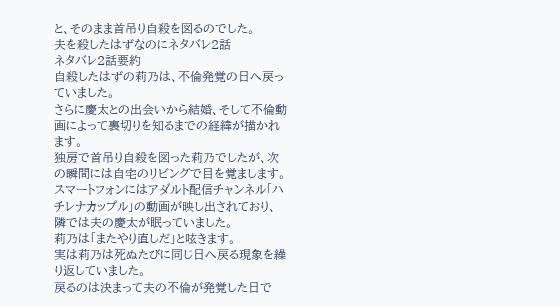と、そのまま首吊り自殺を図るのでした。
夫を殺したはずなのにネタバレ2話
ネタバレ2話要約
自殺したはずの莉乃は、不倫発覚の日へ戻っていました。
さらに慶太との出会いから結婚、そして不倫動画によって裏切りを知るまでの経緯が描かれます。
独房で首吊り自殺を図った莉乃でしたが、次の瞬間には自宅のリビングで目を覚まします。
スマートフォンにはアダルト配信チャンネル「ハチレナカップル」の動画が映し出されており、隣では夫の慶太が眠っていました。
莉乃は「またやり直しだ」と呟きます。
実は莉乃は死ぬたびに同じ日へ戻る現象を繰り返していました。
戻るのは決まって夫の不倫が発覚した日で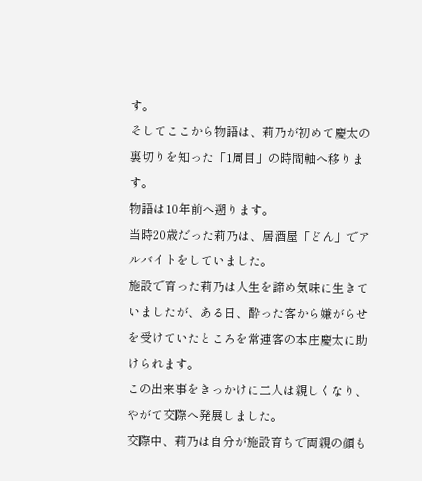す。
そしてここから物語は、莉乃が初めて慶太の裏切りを知った「1周目」の時間軸へ移ります。
物語は10年前へ遡ります。
当時20歳だった莉乃は、居酒屋「どん」でアルバイトをしていました。
施設で育った莉乃は人生を諦め気味に生きていましたが、ある日、酔った客から嫌がらせを受けていたところを常連客の本庄慶太に助けられます。
この出来事をきっかけに二人は親しくなり、やがて交際へ発展しました。
交際中、莉乃は自分が施設育ちで両親の顔も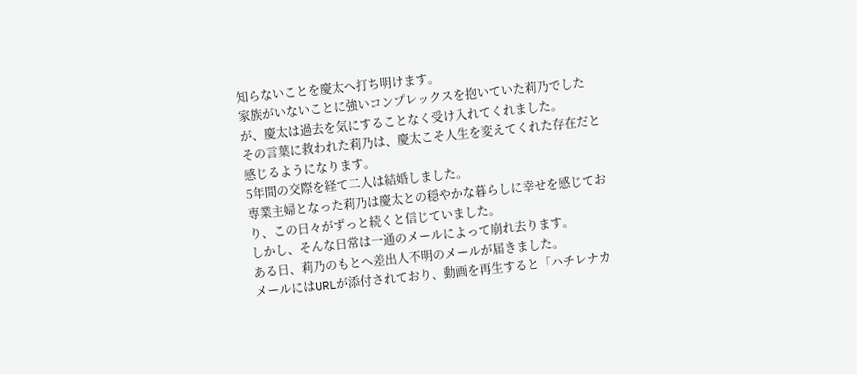知らないことを慶太へ打ち明けます。
家族がいないことに強いコンプレックスを抱いていた莉乃でしたが、慶太は過去を気にすることなく受け入れてくれました。
その言葉に救われた莉乃は、慶太こそ人生を変えてくれた存在だと感じるようになります。
5年間の交際を経て二人は結婚しました。
専業主婦となった莉乃は慶太との穏やかな暮らしに幸せを感じており、この日々がずっと続くと信じていました。
しかし、そんな日常は一通のメールによって崩れ去ります。
ある日、莉乃のもとへ差出人不明のメールが届きました。
メールにはURLが添付されており、動画を再生すると「ハチレナカ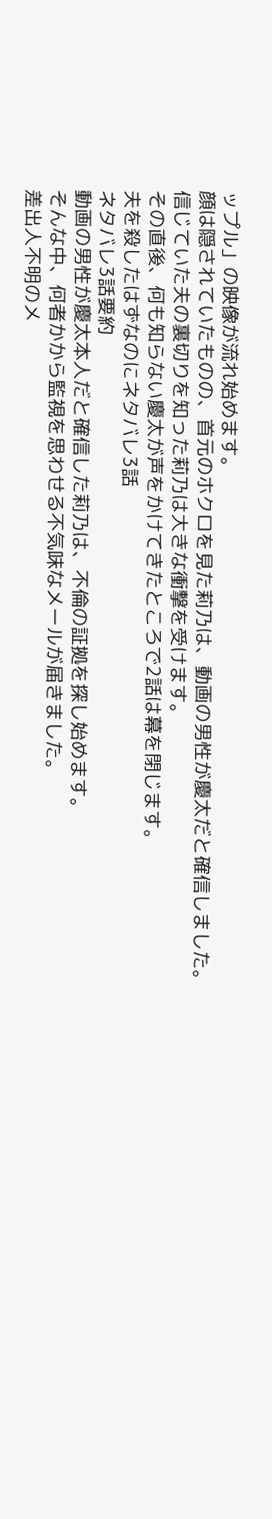ップル」の映像が流れ始めます。
顔は隠されていたものの、首元のホクロを見た莉乃は、動画の男性が慶太だと確信しました。
信じていた夫の裏切りを知った莉乃は大きな衝撃を受けます。
その直後、何も知らない慶太が声をかけてきたところで2話は幕を閉じます。
夫を殺したはずなのにネタバレ3話
ネタバレ3話要約
動画の男性が慶太本人だと確信した莉乃は、不倫の証拠を探し始めます。
そんな中、何者かから監視を思わせる不気味なメールが届きました。
差出人不明のメ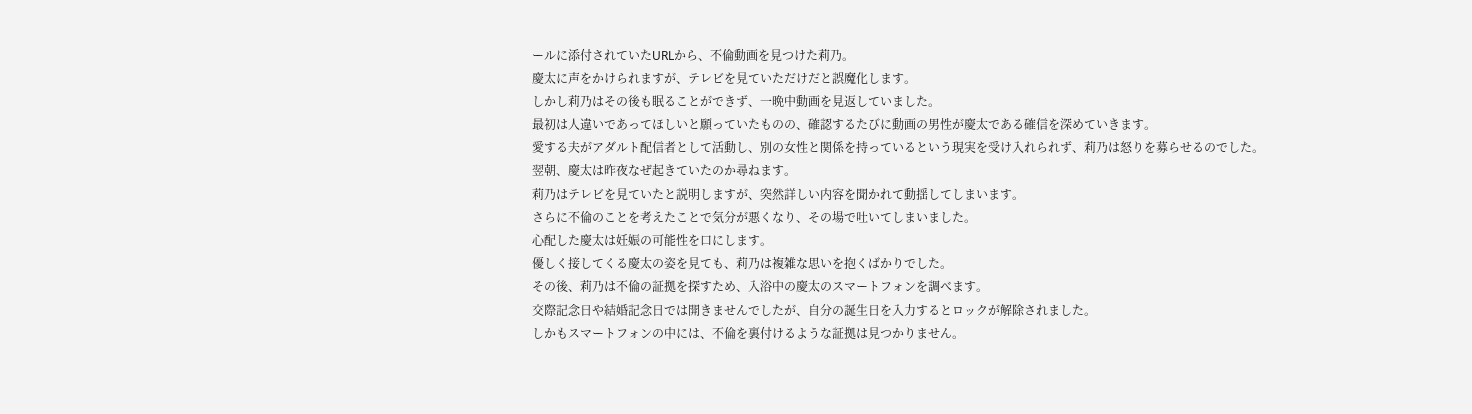ールに添付されていたURLから、不倫動画を見つけた莉乃。
慶太に声をかけられますが、テレビを見ていただけだと誤魔化します。
しかし莉乃はその後も眠ることができず、一晩中動画を見返していました。
最初は人違いであってほしいと願っていたものの、確認するたびに動画の男性が慶太である確信を深めていきます。
愛する夫がアダルト配信者として活動し、別の女性と関係を持っているという現実を受け入れられず、莉乃は怒りを募らせるのでした。
翌朝、慶太は昨夜なぜ起きていたのか尋ねます。
莉乃はテレビを見ていたと説明しますが、突然詳しい内容を聞かれて動揺してしまいます。
さらに不倫のことを考えたことで気分が悪くなり、その場で吐いてしまいました。
心配した慶太は妊娠の可能性を口にします。
優しく接してくる慶太の姿を見ても、莉乃は複雑な思いを抱くばかりでした。
その後、莉乃は不倫の証拠を探すため、入浴中の慶太のスマートフォンを調べます。
交際記念日や結婚記念日では開きませんでしたが、自分の誕生日を入力するとロックが解除されました。
しかもスマートフォンの中には、不倫を裏付けるような証拠は見つかりません。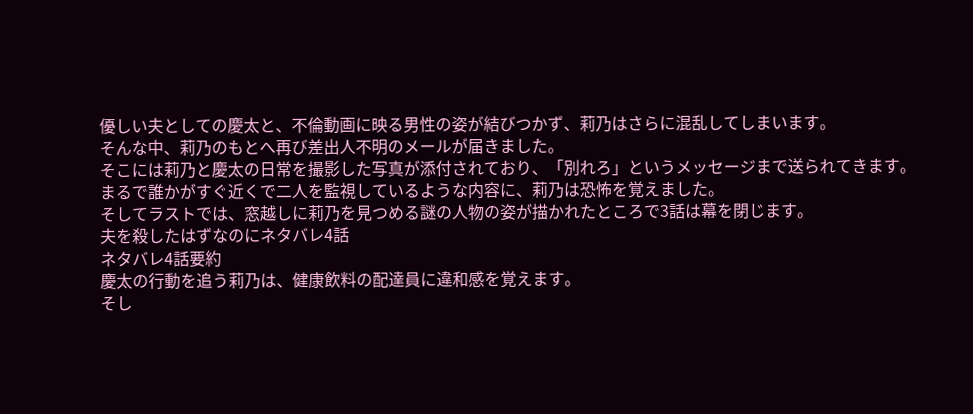優しい夫としての慶太と、不倫動画に映る男性の姿が結びつかず、莉乃はさらに混乱してしまいます。
そんな中、莉乃のもとへ再び差出人不明のメールが届きました。
そこには莉乃と慶太の日常を撮影した写真が添付されており、「別れろ」というメッセージまで送られてきます。
まるで誰かがすぐ近くで二人を監視しているような内容に、莉乃は恐怖を覚えました。
そしてラストでは、窓越しに莉乃を見つめる謎の人物の姿が描かれたところで3話は幕を閉じます。
夫を殺したはずなのにネタバレ4話
ネタバレ4話要約
慶太の行動を追う莉乃は、健康飲料の配達員に違和感を覚えます。
そし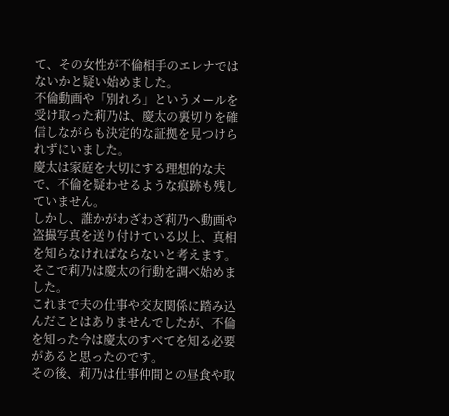て、その女性が不倫相手のエレナではないかと疑い始めました。
不倫動画や「別れろ」というメールを受け取った莉乃は、慶太の裏切りを確信しながらも決定的な証拠を見つけられずにいました。
慶太は家庭を大切にする理想的な夫で、不倫を疑わせるような痕跡も残していません。
しかし、誰かがわざわざ莉乃へ動画や盗撮写真を送り付けている以上、真相を知らなければならないと考えます。
そこで莉乃は慶太の行動を調べ始めました。
これまで夫の仕事や交友関係に踏み込んだことはありませんでしたが、不倫を知った今は慶太のすべてを知る必要があると思ったのです。
その後、莉乃は仕事仲間との昼食や取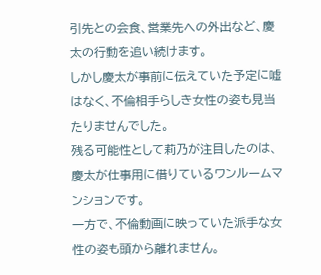引先との会食、営業先への外出など、慶太の行動を追い続けます。
しかし慶太が事前に伝えていた予定に嘘はなく、不倫相手らしき女性の姿も見当たりませんでした。
残る可能性として莉乃が注目したのは、慶太が仕事用に借りているワンルームマンションです。
一方で、不倫動画に映っていた派手な女性の姿も頭から離れません。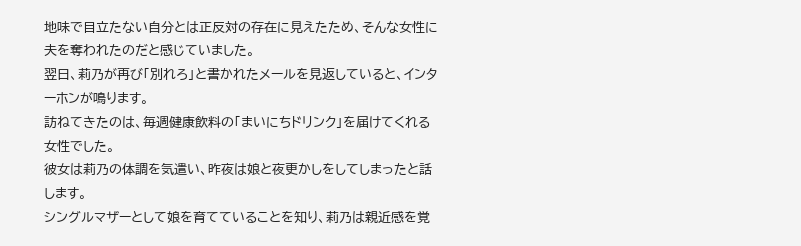地味で目立たない自分とは正反対の存在に見えたため、そんな女性に夫を奪われたのだと感じていました。
翌日、莉乃が再び「別れろ」と書かれたメールを見返していると、インターホンが鳴ります。
訪ねてきたのは、毎週健康飲料の「まいにちドリンク」を届けてくれる女性でした。
彼女は莉乃の体調を気遣い、昨夜は娘と夜更かしをしてしまったと話します。
シングルマザーとして娘を育てていることを知り、莉乃は親近感を覚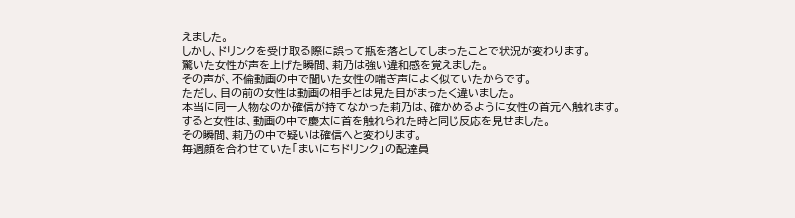えました。
しかし、ドリンクを受け取る際に誤って瓶を落としてしまったことで状況が変わります。
驚いた女性が声を上げた瞬間、莉乃は強い違和感を覚えました。
その声が、不倫動画の中で聞いた女性の喘ぎ声によく似ていたからです。
ただし、目の前の女性は動画の相手とは見た目がまったく違いました。
本当に同一人物なのか確信が持てなかった莉乃は、確かめるように女性の首元へ触れます。
すると女性は、動画の中で慶太に首を触れられた時と同じ反応を見せました。
その瞬間、莉乃の中で疑いは確信へと変わります。
毎週顔を合わせていた「まいにちドリンク」の配達員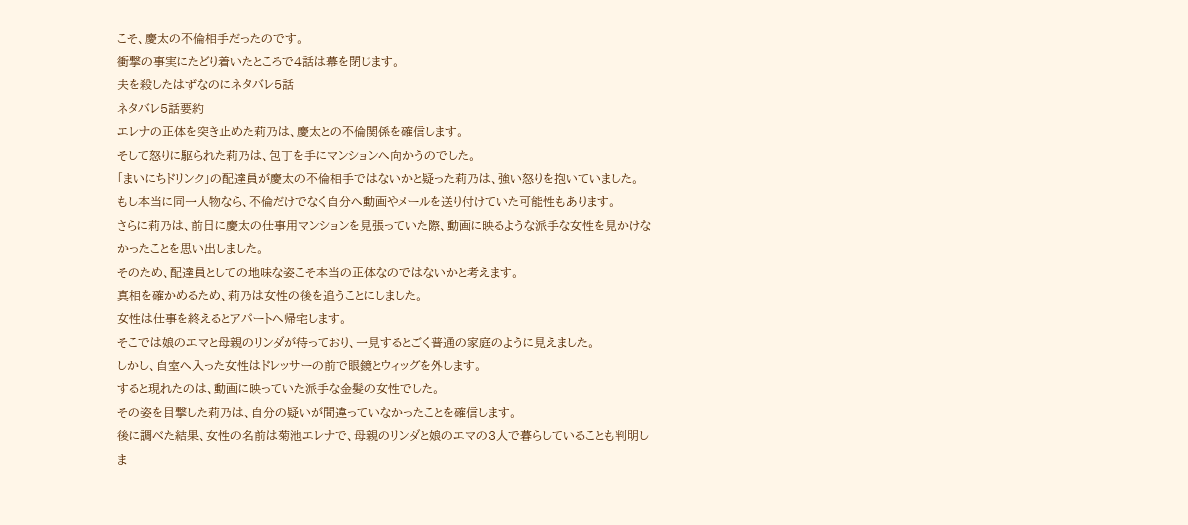こそ、慶太の不倫相手だったのです。
衝撃の事実にたどり着いたところで4話は幕を閉じます。
夫を殺したはずなのにネタバレ5話
ネタバレ5話要約
エレナの正体を突き止めた莉乃は、慶太との不倫関係を確信します。
そして怒りに駆られた莉乃は、包丁を手にマンションへ向かうのでした。
「まいにちドリンク」の配達員が慶太の不倫相手ではないかと疑った莉乃は、強い怒りを抱いていました。
もし本当に同一人物なら、不倫だけでなく自分へ動画やメールを送り付けていた可能性もあります。
さらに莉乃は、前日に慶太の仕事用マンションを見張っていた際、動画に映るような派手な女性を見かけなかったことを思い出しました。
そのため、配達員としての地味な姿こそ本当の正体なのではないかと考えます。
真相を確かめるため、莉乃は女性の後を追うことにしました。
女性は仕事を終えるとアパートへ帰宅します。
そこでは娘のエマと母親のリンダが待っており、一見するとごく普通の家庭のように見えました。
しかし、自室へ入った女性はドレッサーの前で眼鏡とウィッグを外します。
すると現れたのは、動画に映っていた派手な金髪の女性でした。
その姿を目撃した莉乃は、自分の疑いが間違っていなかったことを確信します。
後に調べた結果、女性の名前は菊池エレナで、母親のリンダと娘のエマの3人で暮らしていることも判明しま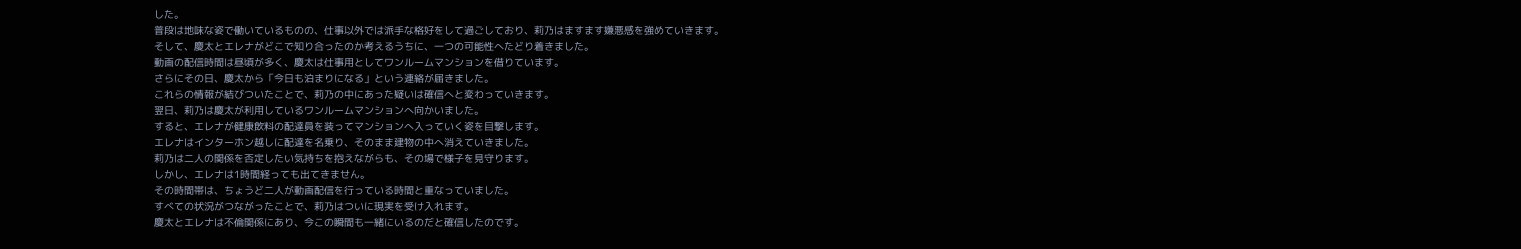した。
普段は地味な姿で働いているものの、仕事以外では派手な格好をして過ごしており、莉乃はますます嫌悪感を強めていきます。
そして、慶太とエレナがどこで知り合ったのか考えるうちに、一つの可能性へたどり着きました。
動画の配信時間は昼頃が多く、慶太は仕事用としてワンルームマンションを借りています。
さらにその日、慶太から「今日も泊まりになる」という連絡が届きました。
これらの情報が結びついたことで、莉乃の中にあった疑いは確信へと変わっていきます。
翌日、莉乃は慶太が利用しているワンルームマンションへ向かいました。
すると、エレナが健康飲料の配達員を装ってマンションへ入っていく姿を目撃します。
エレナはインターホン越しに配達を名乗り、そのまま建物の中へ消えていきました。
莉乃は二人の関係を否定したい気持ちを抱えながらも、その場で様子を見守ります。
しかし、エレナは1時間経っても出てきません。
その時間帯は、ちょうど二人が動画配信を行っている時間と重なっていました。
すべての状況がつながったことで、莉乃はついに現実を受け入れます。
慶太とエレナは不倫関係にあり、今この瞬間も一緒にいるのだと確信したのです。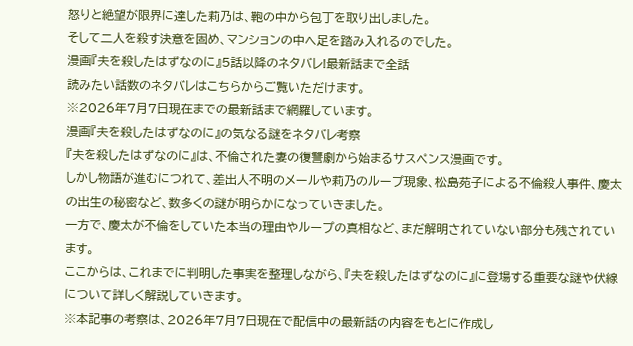怒りと絶望が限界に達した莉乃は、鞄の中から包丁を取り出しました。
そして二人を殺す決意を固め、マンションの中へ足を踏み入れるのでした。
漫画『夫を殺したはずなのに』5話以降のネタバレ!最新話まで全話
読みたい話数のネタバレはこちらからご覧いただけます。
※2026年7月7日現在までの最新話まで網羅しています。
漫画『夫を殺したはずなのに』の気なる謎をネタバレ考察
『夫を殺したはずなのに』は、不倫された妻の復讐劇から始まるサスペンス漫画です。
しかし物語が進むにつれて、差出人不明のメールや莉乃のループ現象、松島苑子による不倫殺人事件、慶太の出生の秘密など、数多くの謎が明らかになっていきました。
一方で、慶太が不倫をしていた本当の理由やループの真相など、まだ解明されていない部分も残されています。
ここからは、これまでに判明した事実を整理しながら、『夫を殺したはずなのに』に登場する重要な謎や伏線について詳しく解説していきます。
※本記事の考察は、2026年7月7日現在で配信中の最新話の内容をもとに作成し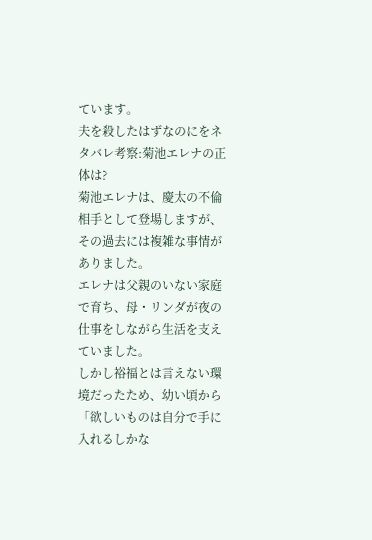ています。
夫を殺したはずなのにをネタバレ考察:菊池エレナの正体は?
菊池エレナは、慶太の不倫相手として登場しますが、その過去には複雑な事情がありました。
エレナは父親のいない家庭で育ち、母・リンダが夜の仕事をしながら生活を支えていました。
しかし裕福とは言えない環境だったため、幼い頃から「欲しいものは自分で手に入れるしかな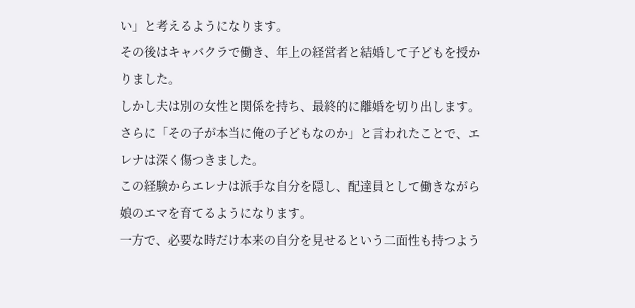い」と考えるようになります。
その後はキャバクラで働き、年上の経営者と結婚して子どもを授かりました。
しかし夫は別の女性と関係を持ち、最終的に離婚を切り出します。
さらに「その子が本当に俺の子どもなのか」と言われたことで、エレナは深く傷つきました。
この経験からエレナは派手な自分を隠し、配達員として働きながら娘のエマを育てるようになります。
一方で、必要な時だけ本来の自分を見せるという二面性も持つよう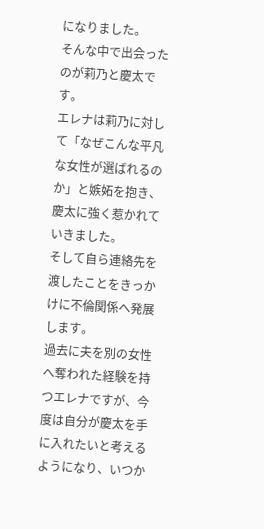になりました。
そんな中で出会ったのが莉乃と慶太です。
エレナは莉乃に対して「なぜこんな平凡な女性が選ばれるのか」と嫉妬を抱き、慶太に強く惹かれていきました。
そして自ら連絡先を渡したことをきっかけに不倫関係へ発展します。
過去に夫を別の女性へ奪われた経験を持つエレナですが、今度は自分が慶太を手に入れたいと考えるようになり、いつか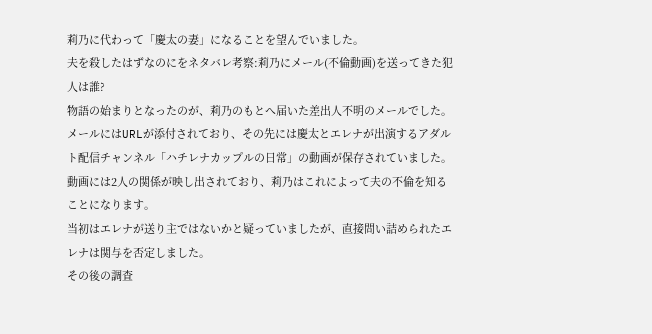莉乃に代わって「慶太の妻」になることを望んでいました。
夫を殺したはずなのにをネタバレ考察:莉乃にメール(不倫動画)を送ってきた犯人は誰?
物語の始まりとなったのが、莉乃のもとへ届いた差出人不明のメールでした。
メールにはURLが添付されており、その先には慶太とエレナが出演するアダルト配信チャンネル「ハチレナカップルの日常」の動画が保存されていました。
動画には2人の関係が映し出されており、莉乃はこれによって夫の不倫を知ることになります。
当初はエレナが送り主ではないかと疑っていましたが、直接問い詰められたエレナは関与を否定しました。
その後の調査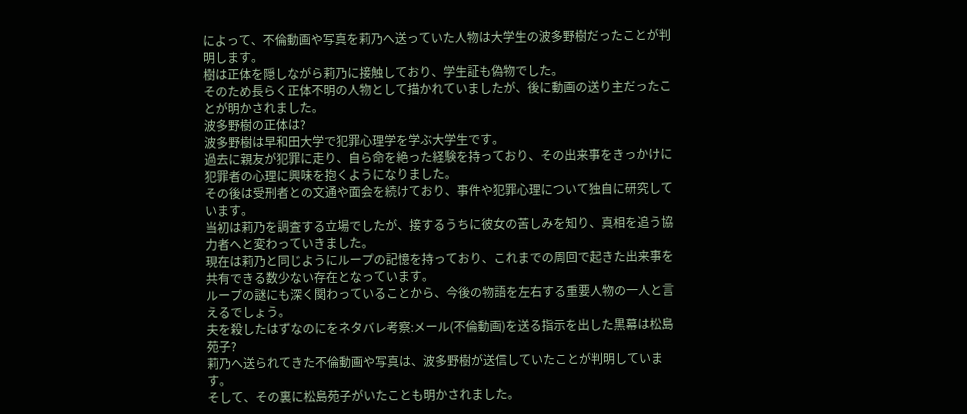によって、不倫動画や写真を莉乃へ送っていた人物は大学生の波多野樹だったことが判明します。
樹は正体を隠しながら莉乃に接触しており、学生証も偽物でした。
そのため長らく正体不明の人物として描かれていましたが、後に動画の送り主だったことが明かされました。
波多野樹の正体は?
波多野樹は早和田大学で犯罪心理学を学ぶ大学生です。
過去に親友が犯罪に走り、自ら命を絶った経験を持っており、その出来事をきっかけに犯罪者の心理に興味を抱くようになりました。
その後は受刑者との文通や面会を続けており、事件や犯罪心理について独自に研究しています。
当初は莉乃を調査する立場でしたが、接するうちに彼女の苦しみを知り、真相を追う協力者へと変わっていきました。
現在は莉乃と同じようにループの記憶を持っており、これまでの周回で起きた出来事を共有できる数少ない存在となっています。
ループの謎にも深く関わっていることから、今後の物語を左右する重要人物の一人と言えるでしょう。
夫を殺したはずなのにをネタバレ考察:メール(不倫動画)を送る指示を出した黒幕は松島苑子?
莉乃へ送られてきた不倫動画や写真は、波多野樹が送信していたことが判明しています。
そして、その裏に松島苑子がいたことも明かされました。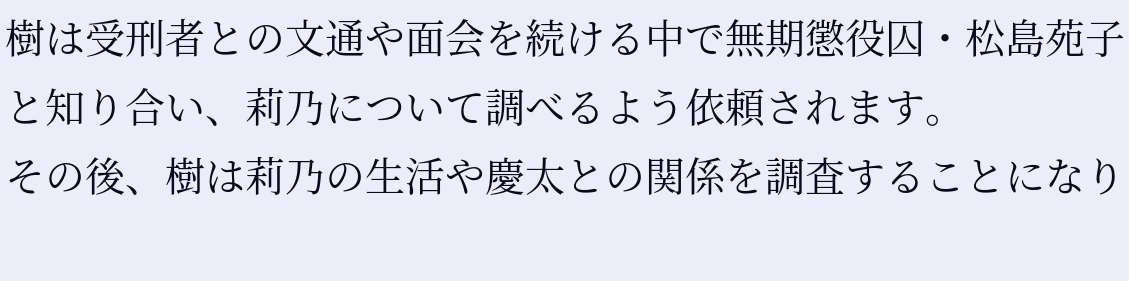樹は受刑者との文通や面会を続ける中で無期懲役囚・松島苑子と知り合い、莉乃について調べるよう依頼されます。
その後、樹は莉乃の生活や慶太との関係を調査することになり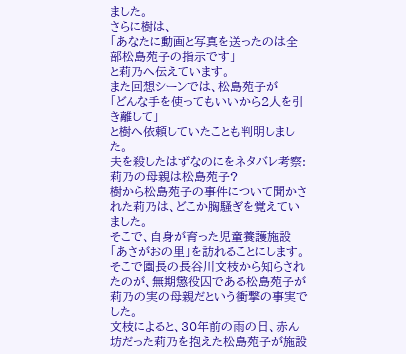ました。
さらに樹は、
「あなたに動画と写真を送ったのは全部松島苑子の指示です」
と莉乃へ伝えています。
また回想シーンでは、松島苑子が
「どんな手を使ってもいいから2人を引き離して」
と樹へ依頼していたことも判明しました。
夫を殺したはずなのにをネタバレ考察:莉乃の母親は松島苑子?
樹から松島苑子の事件について聞かされた莉乃は、どこか胸騒ぎを覚えていました。
そこで、自身が育った児童養護施設「あさがおの里」を訪れることにします。
そこで園長の長谷川文枝から知らされたのが、無期懲役囚である松島苑子が莉乃の実の母親だという衝撃の事実でした。
文枝によると、30年前の雨の日、赤ん坊だった莉乃を抱えた松島苑子が施設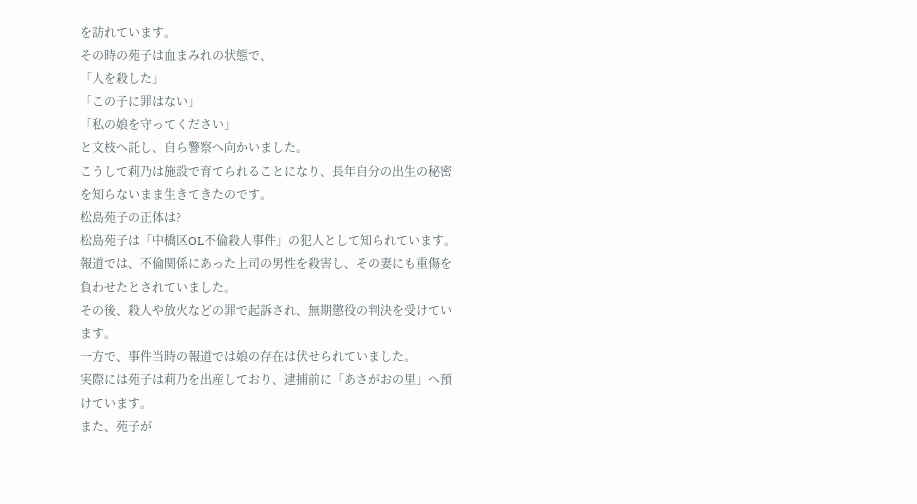を訪れています。
その時の苑子は血まみれの状態で、
「人を殺した」
「この子に罪はない」
「私の娘を守ってください」
と文枝へ託し、自ら警察へ向かいました。
こうして莉乃は施設で育てられることになり、長年自分の出生の秘密を知らないまま生きてきたのです。
松島苑子の正体は?
松島苑子は「中橋区OL不倫殺人事件」の犯人として知られています。
報道では、不倫関係にあった上司の男性を殺害し、その妻にも重傷を負わせたとされていました。
その後、殺人や放火などの罪で起訴され、無期懲役の判決を受けています。
一方で、事件当時の報道では娘の存在は伏せられていました。
実際には苑子は莉乃を出産しており、逮捕前に「あさがおの里」へ預けています。
また、苑子が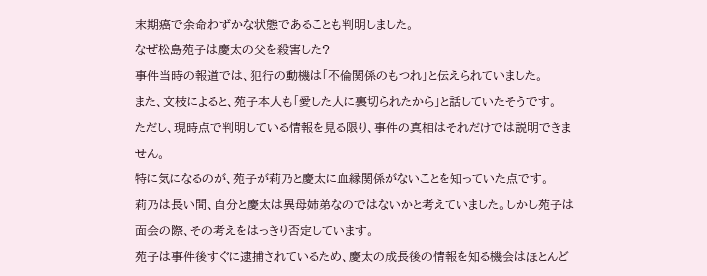末期癌で余命わずかな状態であることも判明しました。
なぜ松島苑子は慶太の父を殺害した?
事件当時の報道では、犯行の動機は「不倫関係のもつれ」と伝えられていました。
また、文枝によると、苑子本人も「愛した人に裏切られたから」と話していたそうです。
ただし、現時点で判明している情報を見る限り、事件の真相はそれだけでは説明できません。
特に気になるのが、苑子が莉乃と慶太に血縁関係がないことを知っていた点です。
莉乃は長い間、自分と慶太は異母姉弟なのではないかと考えていました。しかし苑子は面会の際、その考えをはっきり否定しています。
苑子は事件後すぐに逮捕されているため、慶太の成長後の情報を知る機会はほとんど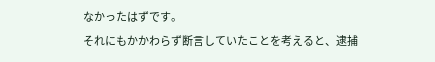なかったはずです。
それにもかかわらず断言していたことを考えると、逮捕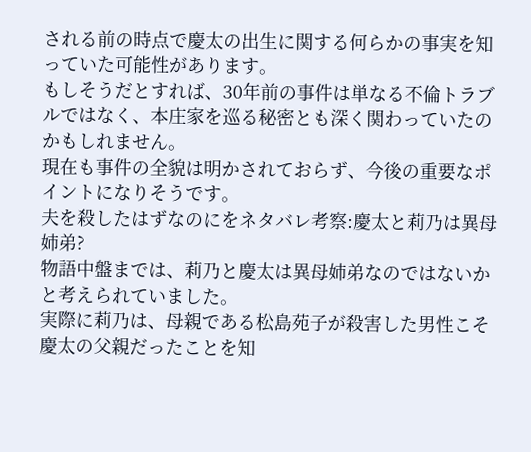される前の時点で慶太の出生に関する何らかの事実を知っていた可能性があります。
もしそうだとすれば、30年前の事件は単なる不倫トラブルではなく、本庄家を巡る秘密とも深く関わっていたのかもしれません。
現在も事件の全貌は明かされておらず、今後の重要なポイントになりそうです。
夫を殺したはずなのにをネタバレ考察:慶太と莉乃は異母姉弟?
物語中盤までは、莉乃と慶太は異母姉弟なのではないかと考えられていました。
実際に莉乃は、母親である松島苑子が殺害した男性こそ慶太の父親だったことを知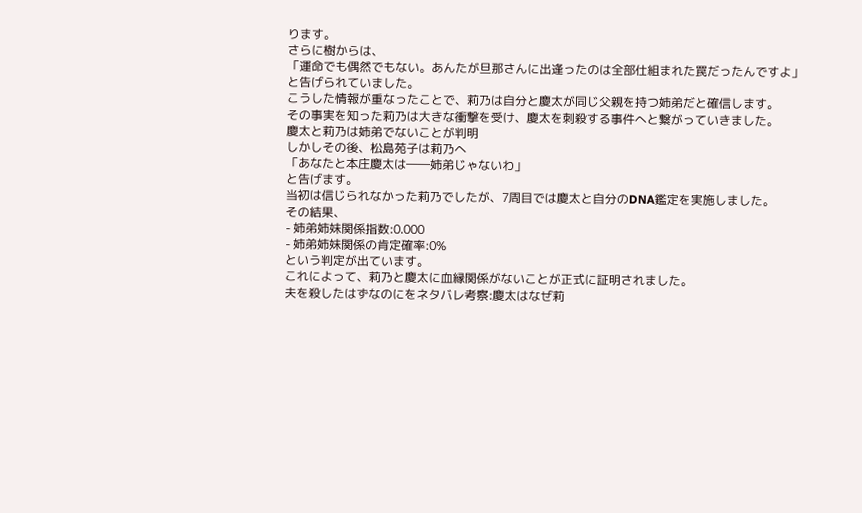ります。
さらに樹からは、
「運命でも偶然でもない。あんたが旦那さんに出逢ったのは全部仕組まれた罠だったんですよ」
と告げられていました。
こうした情報が重なったことで、莉乃は自分と慶太が同じ父親を持つ姉弟だと確信します。
その事実を知った莉乃は大きな衝撃を受け、慶太を刺殺する事件へと繋がっていきました。
慶太と莉乃は姉弟でないことが判明
しかしその後、松島苑子は莉乃へ
「あなたと本庄慶太は――姉弟じゃないわ」
と告げます。
当初は信じられなかった莉乃でしたが、7周目では慶太と自分のDNA鑑定を実施しました。
その結果、
- 姉弟姉妹関係指数:0.000
- 姉弟姉妹関係の肯定確率:0%
という判定が出ています。
これによって、莉乃と慶太に血縁関係がないことが正式に証明されました。
夫を殺したはずなのにをネタバレ考察:慶太はなぜ莉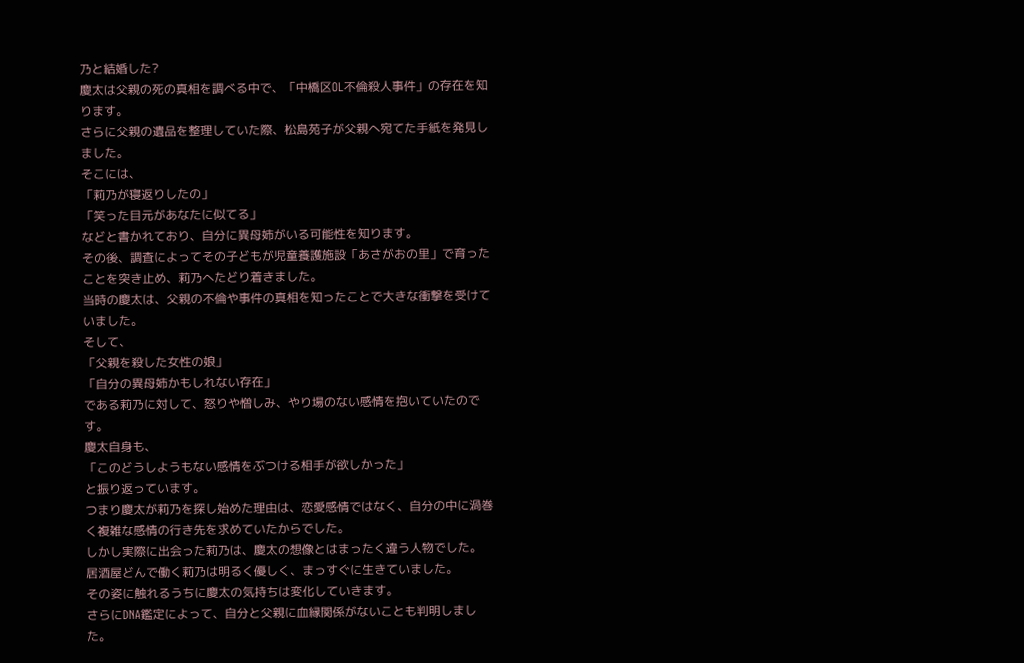乃と結婚した?
慶太は父親の死の真相を調べる中で、「中橋区OL不倫殺人事件」の存在を知ります。
さらに父親の遺品を整理していた際、松島苑子が父親へ宛てた手紙を発見しました。
そこには、
「莉乃が寝返りしたの」
「笑った目元があなたに似てる」
などと書かれており、自分に異母姉がいる可能性を知ります。
その後、調査によってその子どもが児童養護施設「あさがおの里」で育ったことを突き止め、莉乃へたどり着きました。
当時の慶太は、父親の不倫や事件の真相を知ったことで大きな衝撃を受けていました。
そして、
「父親を殺した女性の娘」
「自分の異母姉かもしれない存在」
である莉乃に対して、怒りや憎しみ、やり場のない感情を抱いていたのです。
慶太自身も、
「このどうしようもない感情をぶつける相手が欲しかった」
と振り返っています。
つまり慶太が莉乃を探し始めた理由は、恋愛感情ではなく、自分の中に渦巻く複雑な感情の行き先を求めていたからでした。
しかし実際に出会った莉乃は、慶太の想像とはまったく違う人物でした。
居酒屋どんで働く莉乃は明るく優しく、まっすぐに生きていました。
その姿に触れるうちに慶太の気持ちは変化していきます。
さらにDNA鑑定によって、自分と父親に血縁関係がないことも判明しました。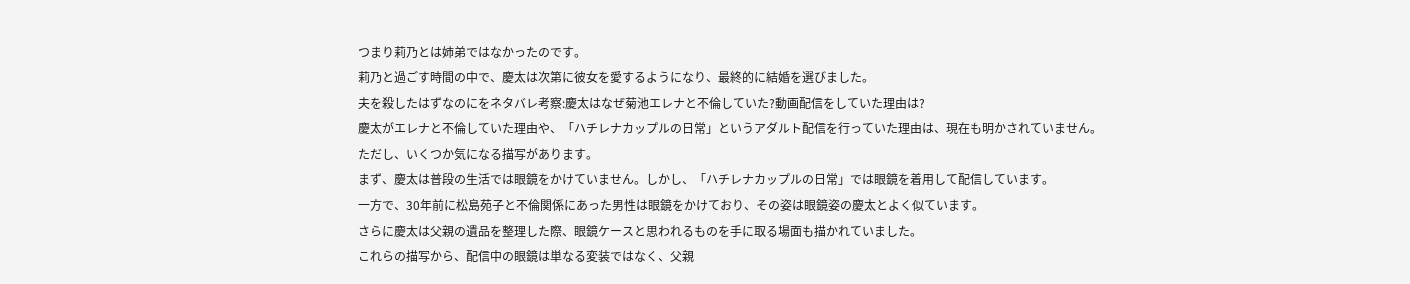つまり莉乃とは姉弟ではなかったのです。
莉乃と過ごす時間の中で、慶太は次第に彼女を愛するようになり、最終的に結婚を選びました。
夫を殺したはずなのにをネタバレ考察:慶太はなぜ菊池エレナと不倫していた?動画配信をしていた理由は?
慶太がエレナと不倫していた理由や、「ハチレナカップルの日常」というアダルト配信を行っていた理由は、現在も明かされていません。
ただし、いくつか気になる描写があります。
まず、慶太は普段の生活では眼鏡をかけていません。しかし、「ハチレナカップルの日常」では眼鏡を着用して配信しています。
一方で、30年前に松島苑子と不倫関係にあった男性は眼鏡をかけており、その姿は眼鏡姿の慶太とよく似ています。
さらに慶太は父親の遺品を整理した際、眼鏡ケースと思われるものを手に取る場面も描かれていました。
これらの描写から、配信中の眼鏡は単なる変装ではなく、父親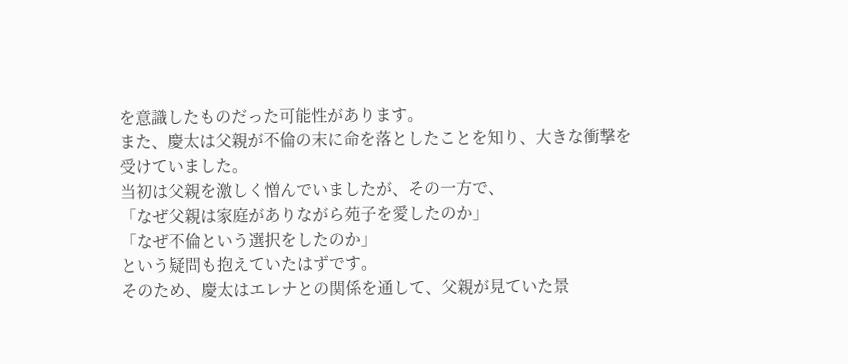を意識したものだった可能性があります。
また、慶太は父親が不倫の末に命を落としたことを知り、大きな衝撃を受けていました。
当初は父親を激しく憎んでいましたが、その一方で、
「なぜ父親は家庭がありながら苑子を愛したのか」
「なぜ不倫という選択をしたのか」
という疑問も抱えていたはずです。
そのため、慶太はエレナとの関係を通して、父親が見ていた景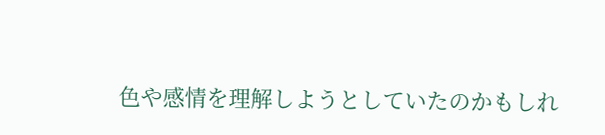色や感情を理解しようとしていたのかもしれ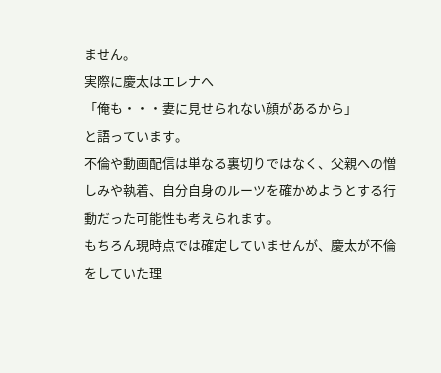ません。
実際に慶太はエレナへ
「俺も・・・妻に見せられない顔があるから」
と語っています。
不倫や動画配信は単なる裏切りではなく、父親への憎しみや執着、自分自身のルーツを確かめようとする行動だった可能性も考えられます。
もちろん現時点では確定していませんが、慶太が不倫をしていた理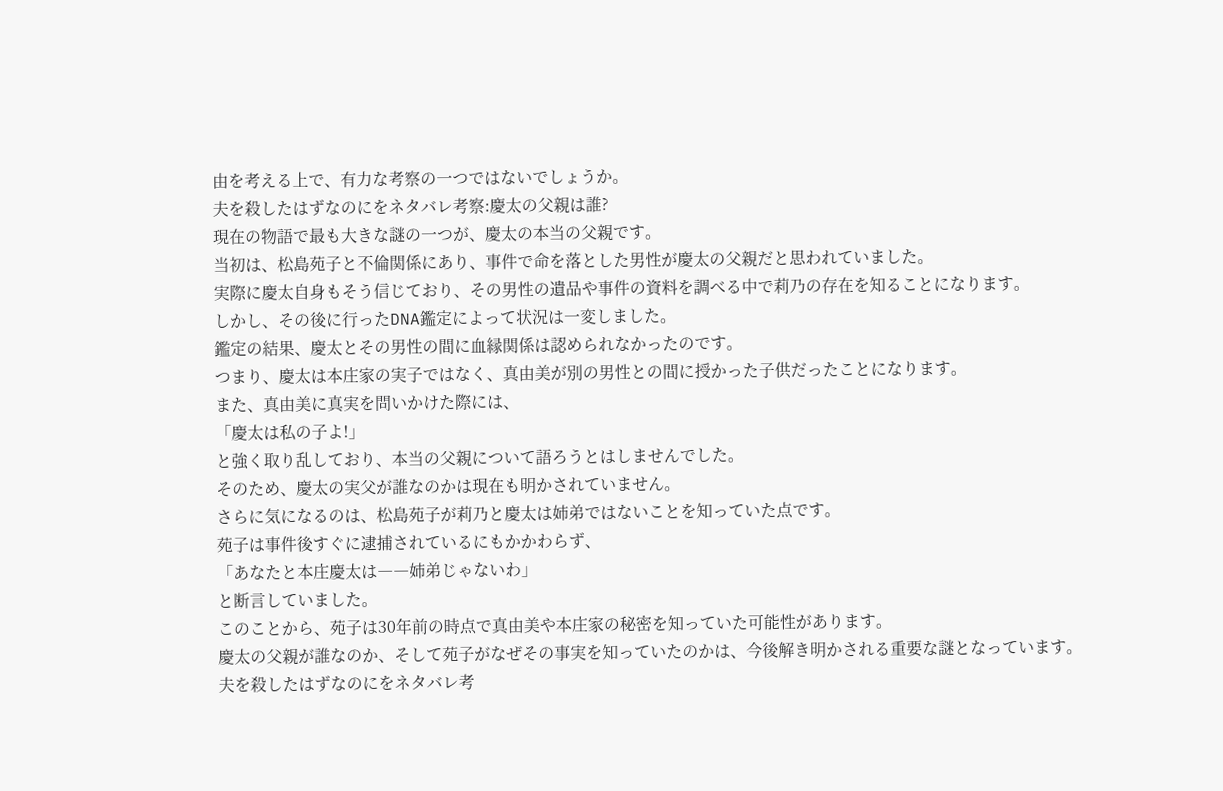由を考える上で、有力な考察の一つではないでしょうか。
夫を殺したはずなのにをネタバレ考察:慶太の父親は誰?
現在の物語で最も大きな謎の一つが、慶太の本当の父親です。
当初は、松島苑子と不倫関係にあり、事件で命を落とした男性が慶太の父親だと思われていました。
実際に慶太自身もそう信じており、その男性の遺品や事件の資料を調べる中で莉乃の存在を知ることになります。
しかし、その後に行ったDNA鑑定によって状況は一変しました。
鑑定の結果、慶太とその男性の間に血縁関係は認められなかったのです。
つまり、慶太は本庄家の実子ではなく、真由美が別の男性との間に授かった子供だったことになります。
また、真由美に真実を問いかけた際には、
「慶太は私の子よ!」
と強く取り乱しており、本当の父親について語ろうとはしませんでした。
そのため、慶太の実父が誰なのかは現在も明かされていません。
さらに気になるのは、松島苑子が莉乃と慶太は姉弟ではないことを知っていた点です。
苑子は事件後すぐに逮捕されているにもかかわらず、
「あなたと本庄慶太は――姉弟じゃないわ」
と断言していました。
このことから、苑子は30年前の時点で真由美や本庄家の秘密を知っていた可能性があります。
慶太の父親が誰なのか、そして苑子がなぜその事実を知っていたのかは、今後解き明かされる重要な謎となっています。
夫を殺したはずなのにをネタバレ考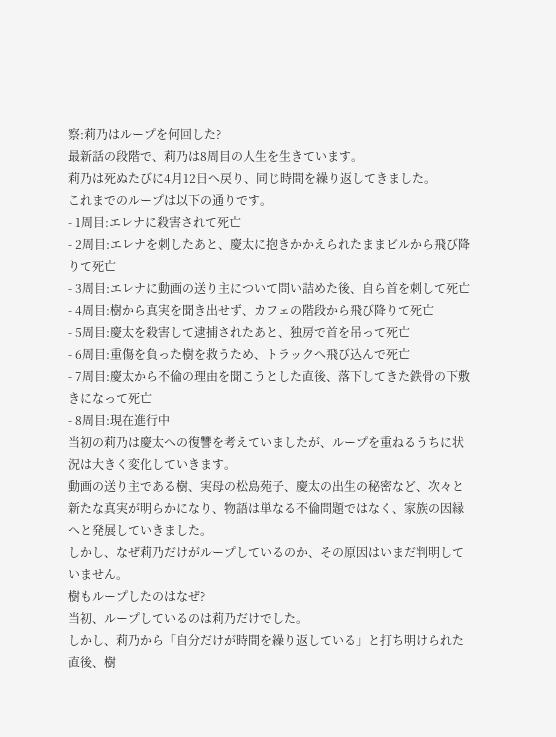察:莉乃はループを何回した?
最新話の段階で、莉乃は8周目の人生を生きています。
莉乃は死ぬたびに4月12日へ戻り、同じ時間を繰り返してきました。
これまでのループは以下の通りです。
- 1周目:エレナに殺害されて死亡
- 2周目:エレナを刺したあと、慶太に抱きかかえられたままビルから飛び降りて死亡
- 3周目:エレナに動画の送り主について問い詰めた後、自ら首を刺して死亡
- 4周目:樹から真実を聞き出せず、カフェの階段から飛び降りて死亡
- 5周目:慶太を殺害して逮捕されたあと、独房で首を吊って死亡
- 6周目:重傷を負った樹を救うため、トラックへ飛び込んで死亡
- 7周目:慶太から不倫の理由を聞こうとした直後、落下してきた鉄骨の下敷きになって死亡
- 8周目:現在進行中
当初の莉乃は慶太への復讐を考えていましたが、ループを重ねるうちに状況は大きく変化していきます。
動画の送り主である樹、実母の松島苑子、慶太の出生の秘密など、次々と新たな真実が明らかになり、物語は単なる不倫問題ではなく、家族の因縁へと発展していきました。
しかし、なぜ莉乃だけがループしているのか、その原因はいまだ判明していません。
樹もループしたのはなぜ?
当初、ループしているのは莉乃だけでした。
しかし、莉乃から「自分だけが時間を繰り返している」と打ち明けられた直後、樹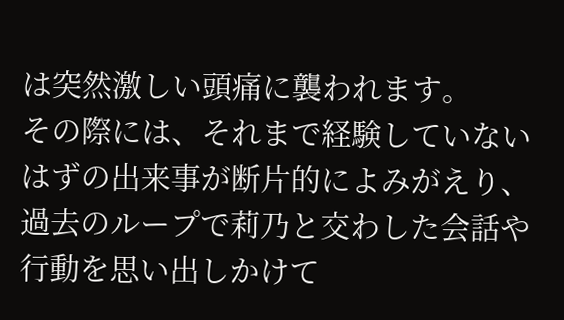は突然激しい頭痛に襲われます。
その際には、それまで経験していないはずの出来事が断片的によみがえり、過去のループで莉乃と交わした会話や行動を思い出しかけて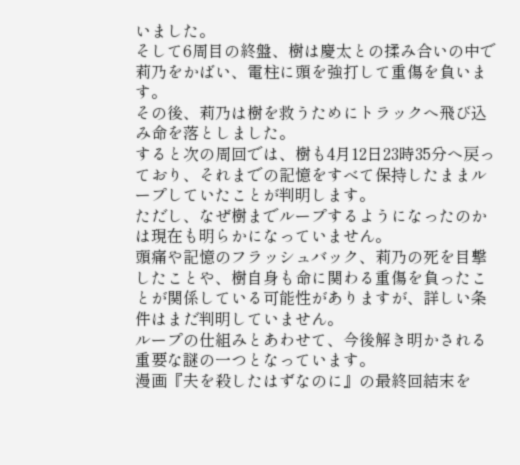いました。
そして6周目の終盤、樹は慶太との揉み合いの中で莉乃をかばい、電柱に頭を強打して重傷を負います。
その後、莉乃は樹を救うためにトラックへ飛び込み命を落としました。
すると次の周回では、樹も4月12日23時35分へ戻っており、それまでの記憶をすべて保持したままループしていたことが判明します。
ただし、なぜ樹までループするようになったのかは現在も明らかになっていません。
頭痛や記憶のフラッシュバック、莉乃の死を目撃したことや、樹自身も命に関わる重傷を負ったことが関係している可能性がありますが、詳しい条件はまだ判明していません。
ループの仕組みとあわせて、今後解き明かされる重要な謎の一つとなっています。
漫画『夫を殺したはずなのに』の最終回結末を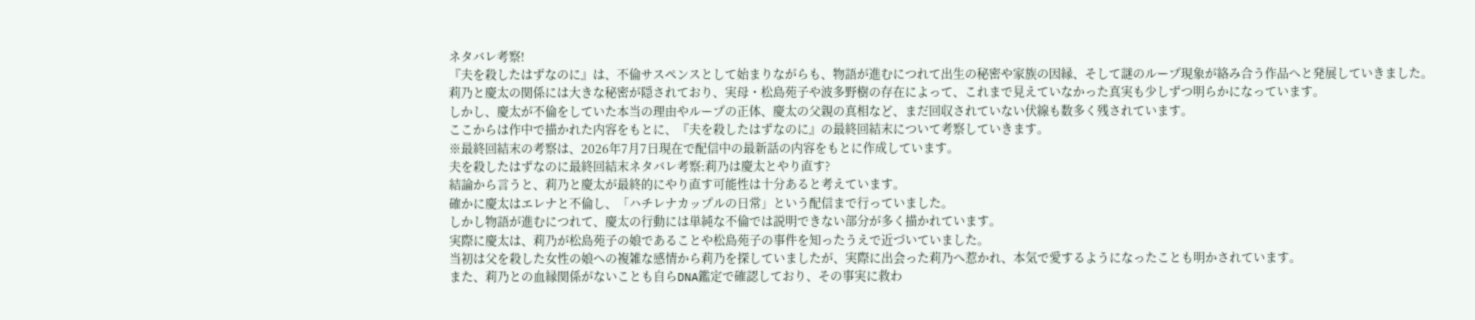ネタバレ考察!
『夫を殺したはずなのに』は、不倫サスペンスとして始まりながらも、物語が進むにつれて出生の秘密や家族の因縁、そして謎のループ現象が絡み合う作品へと発展していきました。
莉乃と慶太の関係には大きな秘密が隠されており、実母・松島苑子や波多野樹の存在によって、これまで見えていなかった真実も少しずつ明らかになっています。
しかし、慶太が不倫をしていた本当の理由やループの正体、慶太の父親の真相など、まだ回収されていない伏線も数多く残されています。
ここからは作中で描かれた内容をもとに、『夫を殺したはずなのに』の最終回結末について考察していきます。
※最終回結末の考察は、2026年7月7日現在で配信中の最新話の内容をもとに作成しています。
夫を殺したはずなのに最終回結末ネタバレ考察:莉乃は慶太とやり直す?
結論から言うと、莉乃と慶太が最終的にやり直す可能性は十分あると考えています。
確かに慶太はエレナと不倫し、「ハチレナカップルの日常」という配信まで行っていました。
しかし物語が進むにつれて、慶太の行動には単純な不倫では説明できない部分が多く描かれています。
実際に慶太は、莉乃が松島苑子の娘であることや松島苑子の事件を知ったうえで近づいていました。
当初は父を殺した女性の娘への複雑な感情から莉乃を探していましたが、実際に出会った莉乃へ惹かれ、本気で愛するようになったことも明かされています。
また、莉乃との血縁関係がないことも自らDNA鑑定で確認しており、その事実に救わ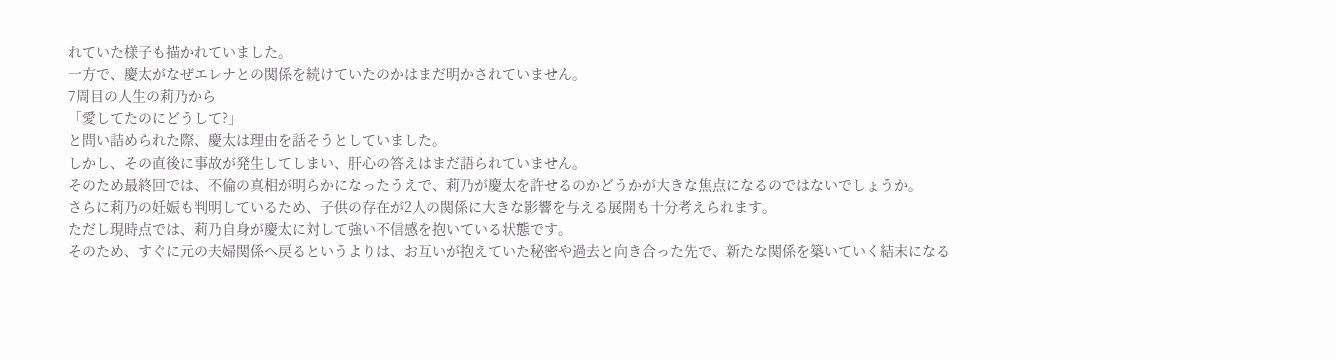れていた様子も描かれていました。
一方で、慶太がなぜエレナとの関係を続けていたのかはまだ明かされていません。
7周目の人生の莉乃から
「愛してたのにどうして?」
と問い詰められた際、慶太は理由を話そうとしていました。
しかし、その直後に事故が発生してしまい、肝心の答えはまだ語られていません。
そのため最終回では、不倫の真相が明らかになったうえで、莉乃が慶太を許せるのかどうかが大きな焦点になるのではないでしょうか。
さらに莉乃の妊娠も判明しているため、子供の存在が2人の関係に大きな影響を与える展開も十分考えられます。
ただし現時点では、莉乃自身が慶太に対して強い不信感を抱いている状態です。
そのため、すぐに元の夫婦関係へ戻るというよりは、お互いが抱えていた秘密や過去と向き合った先で、新たな関係を築いていく結末になる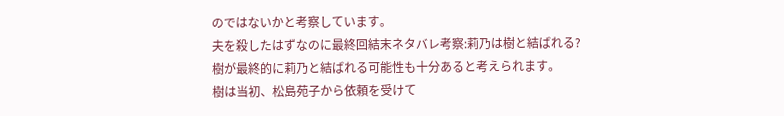のではないかと考察しています。
夫を殺したはずなのに最終回結末ネタバレ考察:莉乃は樹と結ばれる?
樹が最終的に莉乃と結ばれる可能性も十分あると考えられます。
樹は当初、松島苑子から依頼を受けて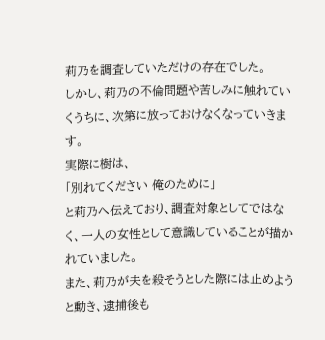莉乃を調査していただけの存在でした。
しかし、莉乃の不倫問題や苦しみに触れていくうちに、次第に放っておけなくなっていきます。
実際に樹は、
「別れてください 俺のために」
と莉乃へ伝えており、調査対象としてではなく、一人の女性として意識していることが描かれていました。
また、莉乃が夫を殺そうとした際には止めようと動き、逮捕後も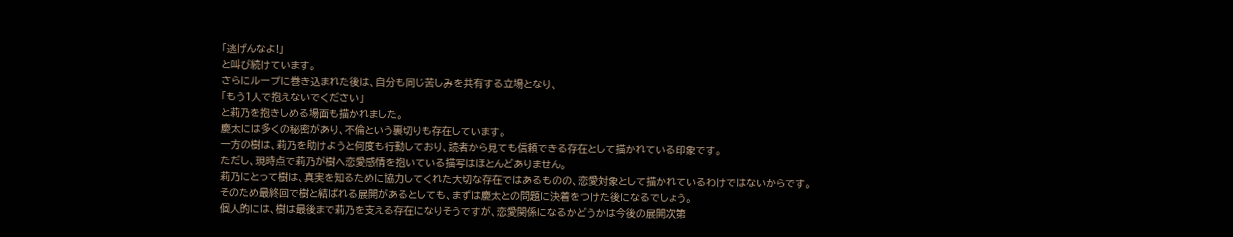「逃げんなよ!」
と叫び続けています。
さらにループに巻き込まれた後は、自分も同じ苦しみを共有する立場となり、
「もう1人で抱えないでください」
と莉乃を抱きしめる場面も描かれました。
慶太には多くの秘密があり、不倫という裏切りも存在しています。
一方の樹は、莉乃を助けようと何度も行動しており、読者から見ても信頼できる存在として描かれている印象です。
ただし、現時点で莉乃が樹へ恋愛感情を抱いている描写はほとんどありません。
莉乃にとって樹は、真実を知るために協力してくれた大切な存在ではあるものの、恋愛対象として描かれているわけではないからです。
そのため最終回で樹と結ばれる展開があるとしても、まずは慶太との問題に決着をつけた後になるでしょう。
個人的には、樹は最後まで莉乃を支える存在になりそうですが、恋愛関係になるかどうかは今後の展開次第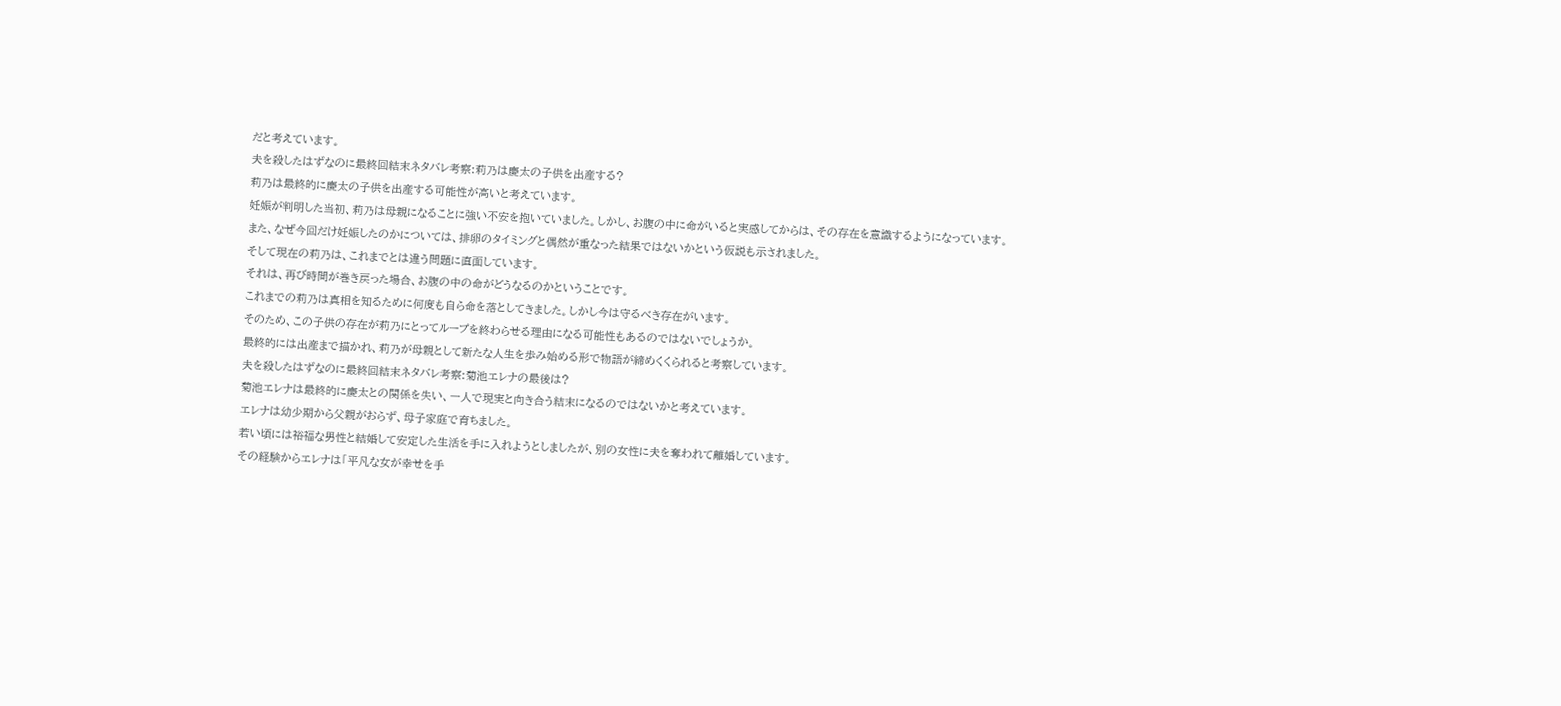だと考えています。
夫を殺したはずなのに最終回結末ネタバレ考察:莉乃は慶太の子供を出産する?
莉乃は最終的に慶太の子供を出産する可能性が高いと考えています。
妊娠が判明した当初、莉乃は母親になることに強い不安を抱いていました。しかし、お腹の中に命がいると実感してからは、その存在を意識するようになっています。
また、なぜ今回だけ妊娠したのかについては、排卵のタイミングと偶然が重なった結果ではないかという仮説も示されました。
そして現在の莉乃は、これまでとは違う問題に直面しています。
それは、再び時間が巻き戻った場合、お腹の中の命がどうなるのかということです。
これまでの莉乃は真相を知るために何度も自ら命を落としてきました。しかし今は守るべき存在がいます。
そのため、この子供の存在が莉乃にとってループを終わらせる理由になる可能性もあるのではないでしょうか。
最終的には出産まで描かれ、莉乃が母親として新たな人生を歩み始める形で物語が締めくくられると考察しています。
夫を殺したはずなのに最終回結末ネタバレ考察:菊池エレナの最後は?
菊池エレナは最終的に慶太との関係を失い、一人で現実と向き合う結末になるのではないかと考えています。
エレナは幼少期から父親がおらず、母子家庭で育ちました。
若い頃には裕福な男性と結婚して安定した生活を手に入れようとしましたが、別の女性に夫を奪われて離婚しています。
その経験からエレナは「平凡な女が幸せを手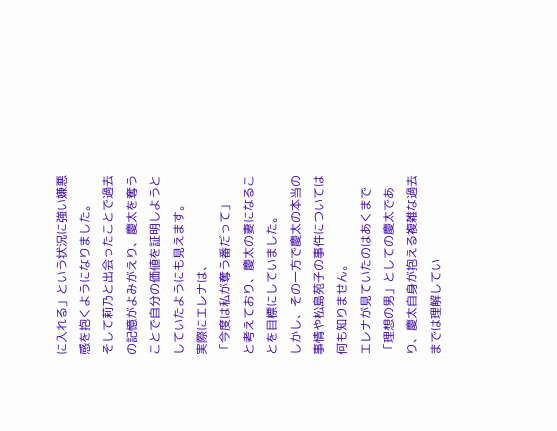に入れる」という状況に強い嫌悪感を抱くようになりました。
そして莉乃と出会ったことで過去の記憶がよみがえり、慶太を奪うことで自分の価値を証明しようとしていたようにも見えます。
実際にエレナは、
「今度は私が奪う番だって」
と考えており、慶太の妻になることを目標にしていました。
しかし、その一方で慶太の本当の事情や松島苑子の事件については何も知りません。
エレナが見ていたのはあくまで「理想の男」としての慶太であり、慶太自身が抱える複雑な過去までは理解してい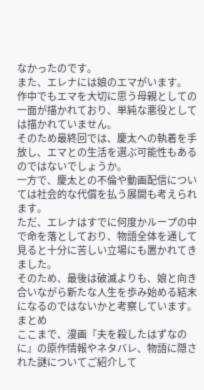なかったのです。
また、エレナには娘のエマがいます。
作中でもエマを大切に思う母親としての一面が描かれており、単純な悪役としては描かれていません。
そのため最終回では、慶太への執着を手放し、エマとの生活を選ぶ可能性もあるのではないでしょうか。
一方で、慶太との不倫や動画配信については社会的な代償を払う展開も考えられます。
ただ、エレナはすでに何度かループの中で命を落としており、物語全体を通して見ると十分に苦しい立場にも置かれてきました。
そのため、最後は破滅よりも、娘と向き合いながら新たな人生を歩み始める結末になるのではないかと考察しています。
まとめ
ここまで、漫画『夫を殺したはずなのに』の原作情報やネタバレ、物語に隠された謎についてご紹介して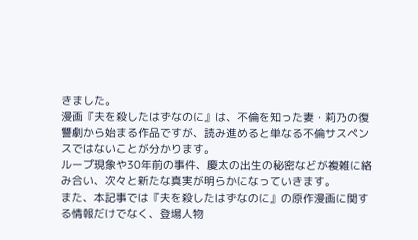きました。
漫画『夫を殺したはずなのに』は、不倫を知った妻・莉乃の復讐劇から始まる作品ですが、読み進めると単なる不倫サスペンスではないことが分かります。
ループ現象や30年前の事件、慶太の出生の秘密などが複雑に絡み合い、次々と新たな真実が明らかになっていきます。
また、本記事では『夫を殺したはずなのに』の原作漫画に関する情報だけでなく、登場人物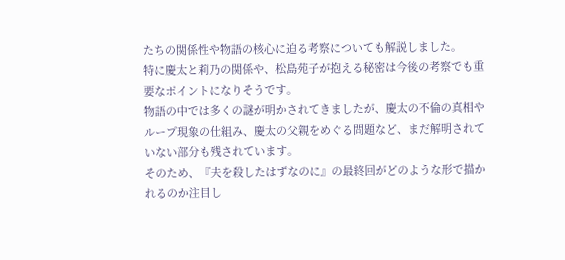たちの関係性や物語の核心に迫る考察についても解説しました。
特に慶太と莉乃の関係や、松島苑子が抱える秘密は今後の考察でも重要なポイントになりそうです。
物語の中では多くの謎が明かされてきましたが、慶太の不倫の真相やループ現象の仕組み、慶太の父親をめぐる問題など、まだ解明されていない部分も残されています。
そのため、『夫を殺したはずなのに』の最終回がどのような形で描かれるのか注目し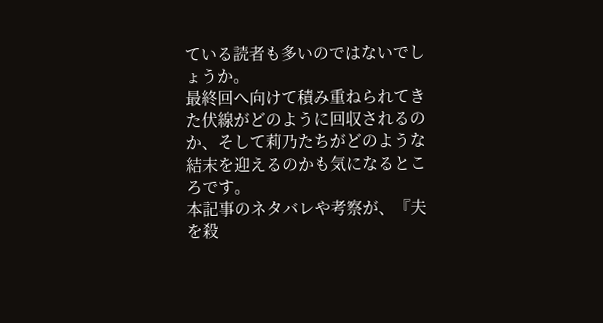ている読者も多いのではないでしょうか。
最終回へ向けて積み重ねられてきた伏線がどのように回収されるのか、そして莉乃たちがどのような結末を迎えるのかも気になるところです。
本記事のネタバレや考察が、『夫を殺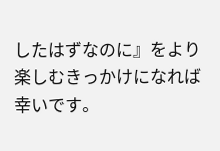したはずなのに』をより楽しむきっかけになれば幸いです。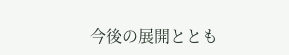今後の展開ととも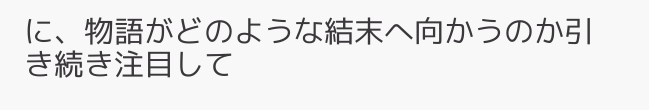に、物語がどのような結末へ向かうのか引き続き注目して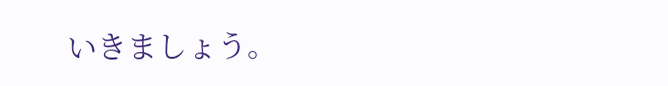いきましょう。